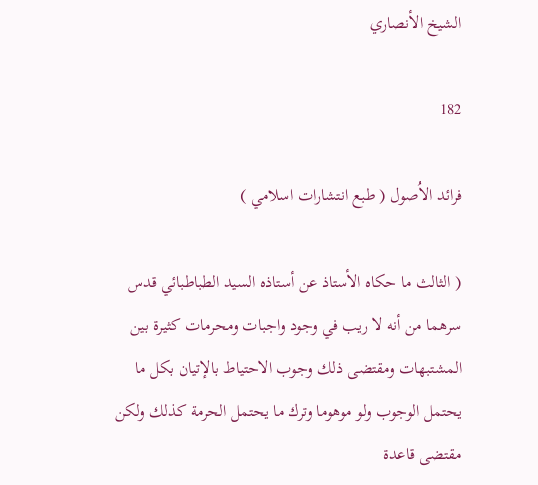الشيخ الأنصاري

182

فرائد الاُصول ( طبع انتشارات اسلامي )

( الثالث ما حكاه الأستاذ عن أستاذه السيد الطباطبائي قدس سرهما من أنه لا ريب في وجود واجبات ومحرمات كثيرة بين المشتبهات ومقتضى ذلك وجوب الاحتياط بالإتيان بكل ما يحتمل الوجوب ولو موهوما وترك ما يحتمل الحرمة كذلك ولكن مقتضى قاعدة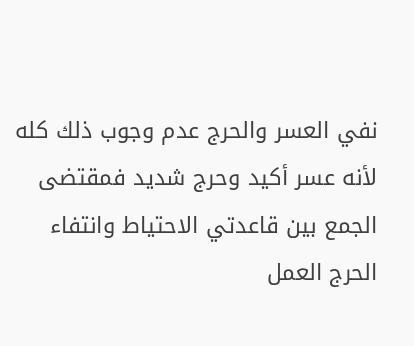نفي العسر والحرج عدم وجوب ذلك كله لأنه عسر أكيد وحرج شديد فمقتضى الجمع بين قاعدتي الاحتياط وانتفاء الحرج العمل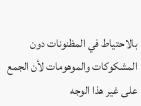بالاحتياط في المظنونات دون المشكوكات والموهومات لأن الجمع على غير هذا الوجه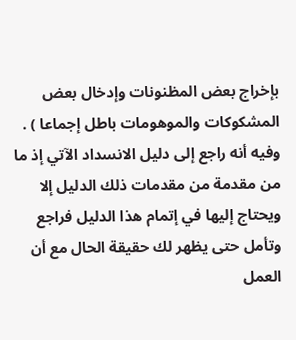بإخراج بعض المظنونات وإدخال بعض المشكوكات والموهومات باطل إجماعا ) . وفيه أنه راجع إلى دليل الانسداد الآتي إذ ما من مقدمة من مقدمات ذلك الدليل إلا ويحتاج إليها في إتمام هذا الدليل فراجع وتأمل حتى يظهر لك حقيقة الحال مع أن العمل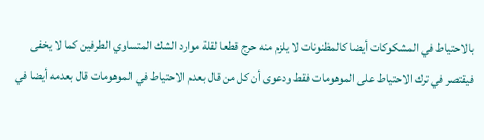بالاحتياط في المشكوكات أيضا كالمظنونات لا يلزم منه حرج قطعا لقلة موارد الشك المتساوي الطرفين كما لا يخفى فيقتصر في ترك الاحتياط على الموهومات فقط ودعوى أن كل من قال بعدم الاحتياط في الموهومات قال بعدمه أيضا في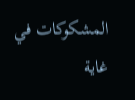المشكوكات في غاية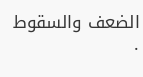الضعف والسقوط .